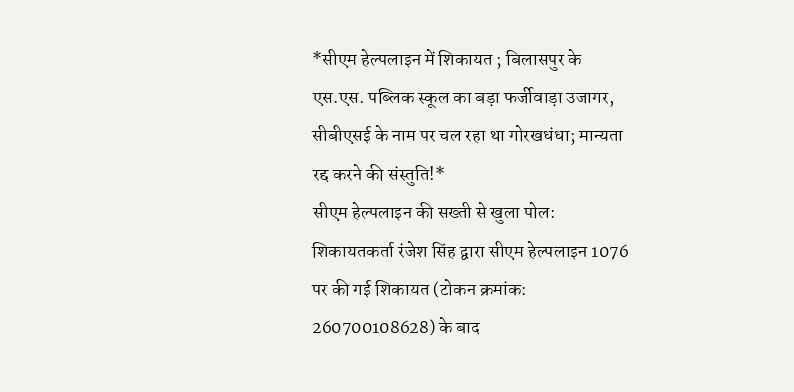*सीएम हेल्पलाइन में शिकायत ; बिलासपुर के एस.एस. पब्लिक स्कूल का बड़ा फर्जीवाड़ा उजागर, सीबीएसई के नाम पर चल रहा था गोरखधंधा; मान्यता रद्द करने की संस्तुति!*
सीएम हेल्पलाइन की सख्ती से खुला पोल: शिकायतकर्ता रंजेश सिंह द्वारा सीएम हेल्पलाइन 1076 पर की गई शिकायत (टोकन क्रमांक: 260700108628) के बाद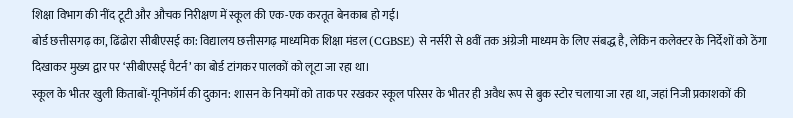शिक्षा विभाग की नींद टूटी और औचक निरीक्षण में स्कूल की एक-एक करतूत बेनकाब हो गई।
बोर्ड छत्तीसगढ़ का, ढिंढोरा सीबीएसई का: विद्यालय छत्तीसगढ़ माध्यमिक शिक्षा मंडल (CGBSE) से नर्सरी से 8वीं तक अंग्रेजी माध्यम के लिए संबद्ध है, लेकिन कलेक्टर के निर्देशों को ठेंगा दिखाकर मुख्य द्वार पर ‘सीबीएसई पैटर्न’ का बोर्ड टांगकर पालकों को लूटा जा रहा था।
स्कूल के भीतर खुली किताबों-यूनिफॉर्म की दुकान: शासन के नियमों को ताक पर रखकर स्कूल परिसर के भीतर ही अवैध रूप से बुक स्टोर चलाया जा रहा था, जहां निजी प्रकाशकों की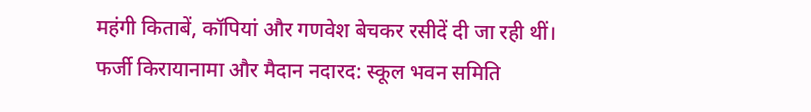महंगी किताबें, कॉपियां और गणवेश बेचकर रसीदें दी जा रही थीं।
फर्जी किरायानामा और मैदान नदारद: स्कूल भवन समिति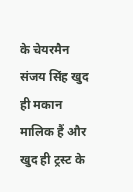के चेयरमैन संजय सिंह खुद ही मकान मालिक हैं और खुद ही ट्रस्ट के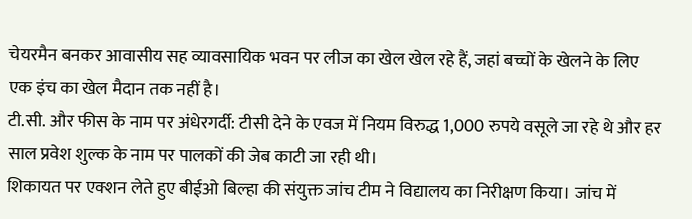चेयरमैन बनकर आवासीय सह व्यावसायिक भवन पर लीज का खेल खेल रहे हैं, जहां बच्चों के खेलने के लिए एक इंच का खेल मैदान तक नहीं है।
टी.सी. और फीस के नाम पर अंधेरगर्दी: टीसी देने के एवज में नियम विरुद्ध 1,000 रुपये वसूले जा रहे थे और हर साल प्रवेश शुल्क के नाम पर पालकों की जेब काटी जा रही थी।
शिकायत पर एक्शन लेते हुए बीईओ बिल्हा की संयुक्त जांच टीम ने विद्यालय का निरीक्षण किया। जांच में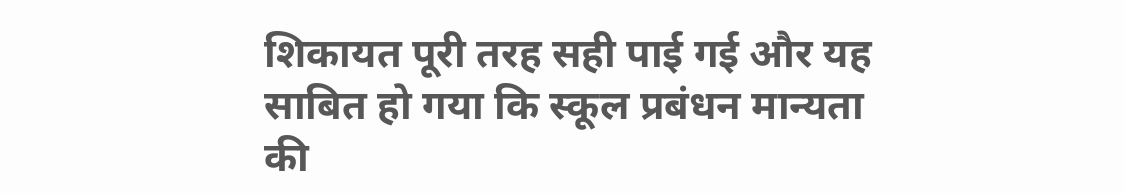शिकायत पूरी तरह सही पाई गई और यह साबित हो गया कि स्कूल प्रबंधन मान्यता की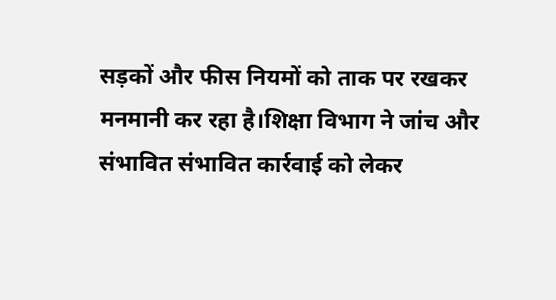सड़कों और फीस नियमों को ताक पर रखकर मनमानी कर रहा है।शिक्षा विभाग ने जांच और संभावित संभावित कार्रवाई को लेकर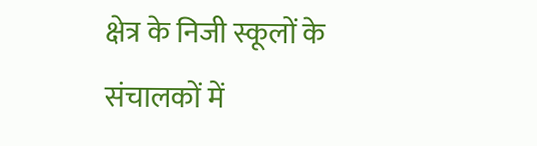क्षेत्र के निजी स्कूलों के संचालकों में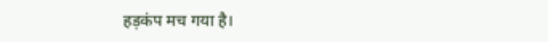हड़कंप मच गया है।